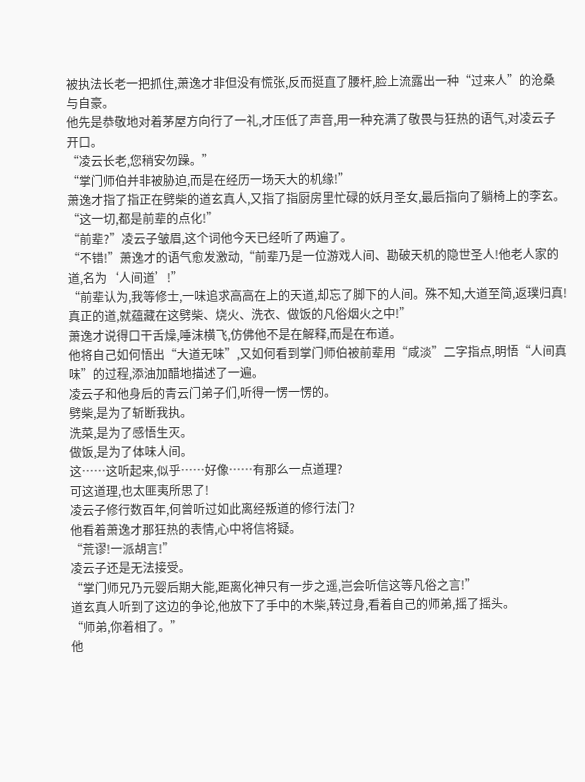被执法长老一把抓住,萧逸才非但没有慌张,反而挺直了腰杆,脸上流露出一种“过来人”的沧桑与自豪。
他先是恭敬地对着茅屋方向行了一礼,才压低了声音,用一种充满了敬畏与狂热的语气,对凌云子开口。
“凌云长老,您稍安勿躁。”
“掌门师伯并非被胁迫,而是在经历一场天大的机缘!”
萧逸才指了指正在劈柴的道玄真人,又指了指厨房里忙碌的妖月圣女,最后指向了躺椅上的李玄。
“这一切,都是前辈的点化!”
“前辈?”凌云子皱眉,这个词他今天已经听了两遍了。
“不错!”萧逸才的语气愈发激动,“前辈乃是一位游戏人间、勘破天机的隐世圣人!他老人家的道,名为‘人间道’!”
“前辈认为,我等修士,一味追求高高在上的天道,却忘了脚下的人间。殊不知,大道至简,返璞归真!真正的道,就蕴藏在这劈柴、烧火、洗衣、做饭的凡俗烟火之中!”
萧逸才说得口干舌燥,唾沫横飞,仿佛他不是在解释,而是在布道。
他将自己如何悟出“大道无味”,又如何看到掌门师伯被前辈用“咸淡”二字指点,明悟“人间真味”的过程,添油加醋地描述了一遍。
凌云子和他身后的青云门弟子们,听得一愣一愣的。
劈柴,是为了斩断我执。
洗菜,是为了感悟生灭。
做饭,是为了体味人间。
这……这听起来,似乎……好像……有那么一点道理?
可这道理,也太匪夷所思了!
凌云子修行数百年,何曾听过如此离经叛道的修行法门?
他看着萧逸才那狂热的表情,心中将信将疑。
“荒谬!一派胡言!”
凌云子还是无法接受。
“掌门师兄乃元婴后期大能,距离化神只有一步之遥,岂会听信这等凡俗之言!”
道玄真人听到了这边的争论,他放下了手中的木柴,转过身,看着自己的师弟,摇了摇头。
“师弟,你着相了。”
他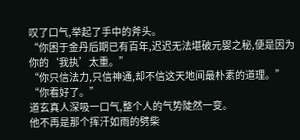叹了口气,举起了手中的斧头。
“你困于金丹后期已有百年,迟迟无法堪破元婴之秘,便是因为你的‘我执’太重。”
“你只信法力,只信神通,却不信这天地间最朴素的道理。”
“你看好了。”
道玄真人深吸一口气,整个人的气势陡然一变。
他不再是那个挥汗如雨的劈柴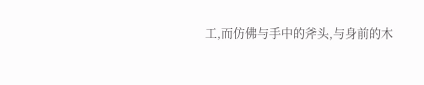工,而仿佛与手中的斧头,与身前的木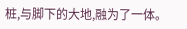桩,与脚下的大地,融为了一体。